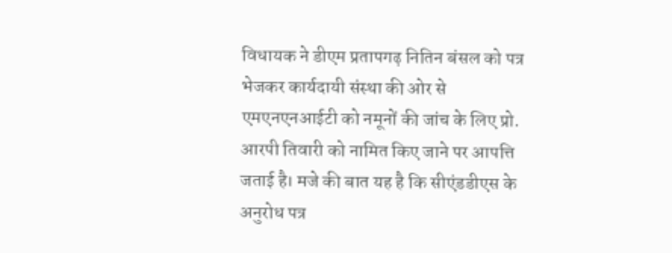विधायक ने डीएम प्रतापगढ़ नितिन बंसल को पत्र भेजकर कार्यदायी संस्था की ओर से एमएनएनआईटी को नमूनों की जांच के लिए प्रो. आरपी तिवारी को नामित किए जाने पर आपत्ति जताई है। मजे की बात यह है कि सीएंडडीएस के अनुरोध पत्र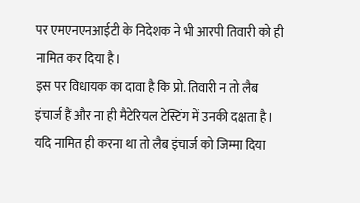पर एमएनएनआईटी के निदेशक ने भी आरपी तिवारी को ही नामित कर दिया है।
इस पर विधायक का दावा है कि प्रो. तिवारी न तो लैब इंचार्ज हैं और ना ही मैटेरियल टेस्टिंग में उनकी दक्षता है। यदि नामित ही करना था तो लैब इंचार्ज को जिम्मा दिया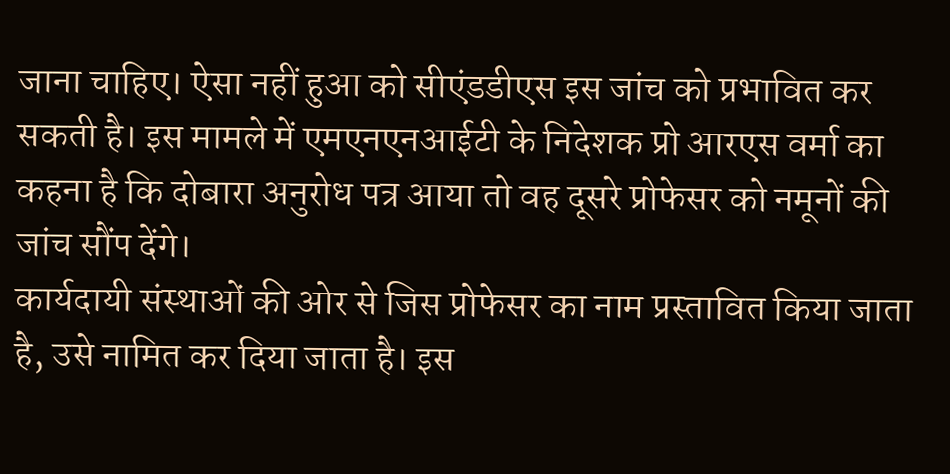जाना चाहिए। ऐसा नहीं हुआ को सीएंडडीएस इस जांच को प्रभावित कर सकती है। इस मामले में एमएनएनआईटी के निदेशक प्रो आरएस वर्मा का कहना है कि दोबारा अनुरोध पत्र आया तो वह दूसरे प्रोफेसर को नमूनों की जांच सौंप देंगे।
कार्यदायी संस्थाओं की ओर से जिस प्रोफेसर का नाम प्रस्तावित किया जाता है, उसे नामित कर दिया जाता है। इस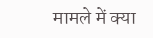मामले में क्या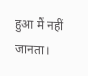हुआ मैं नहीं जानता।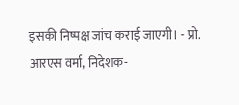इसकी निष्पक्ष जांच कराई जाएगी। - प्रो. आरएस वर्मा, निदेशक-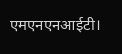एमएनएनआईटी।